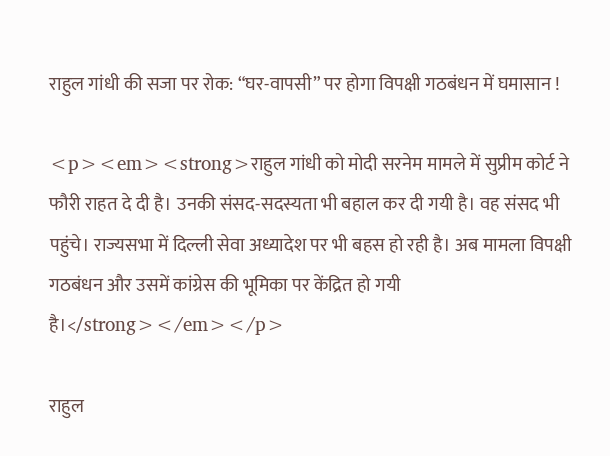राहुल गांधी की सजा पर रोक: “घर-वापसी” पर होगा विपक्षी गठबंधन में घमासान !

<p><em><strong>राहुल गांधी को मोदी सरनेम मामले में सुप्रीम कोर्ट ने फौरी राहत दे दी है। उनकी संसद-सदस्यता भी बहाल कर दी गयी है। वह संसद भी पहुंचे। राज्यसभा में दिल्ली सेवा अध्यादेश पर भी बहस हो रही है। अब मामला विपक्षी गठबंधन और उसमें कांग्रेस की भूमिका पर केंद्रित हो गयी है।</strong></em></p>

राहुल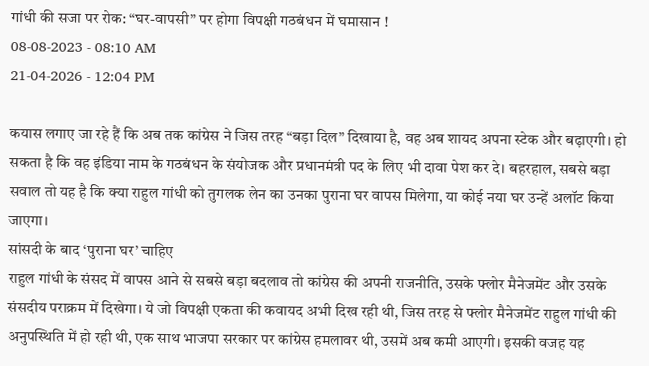गांधी की सजा पर रोक: “घर-वापसी” पर होगा विपक्षी गठबंधन में घमासान !
08-08-2023 - 08:10 AM
21-04-2026 - 12:04 PM

कयास लगाए जा रहे हैं कि अब तक कांग्रेस ने जिस तरह “बड़ा दिल” दिखाया है, वह अब शायद अपना स्टेक और बढ़ाएगी। हो सकता है कि वह इंडिया नाम के गठबंधन के संयोजक और प्रधानमंत्री पद के लिए भी दावा पेश कर दे। बहरहाल, सबसे बड़ा सवाल तो यह है कि क्या राहुल गांधी को तुगलक लेन का उनका पुराना घर वापस मिलेगा, या कोई नया घर उन्हें अलॉट किया जाएगा।
सांसदी के बाद ‘पुराना घर’ चाहिए
राहुल गांधी के संसद में वापस आने से सबसे बड़ा बदलाव तो कांग्रेस की अपनी राजनीति, उसके फ्लोर मैनेजमेंट और उसके संसदीय पराक्रम में दिखेगा। ये जो विपक्षी एकता की कवायद अभी दिख रही थी, जिस तरह से फ्लोर मैनेजमेंट राहुल गांधी की अनुपस्थिति में हो रही थी, एक साथ भाजपा सरकार पर कांग्रेस हमलावर थी, उसमें अब कमी आएगी। इसकी वजह यह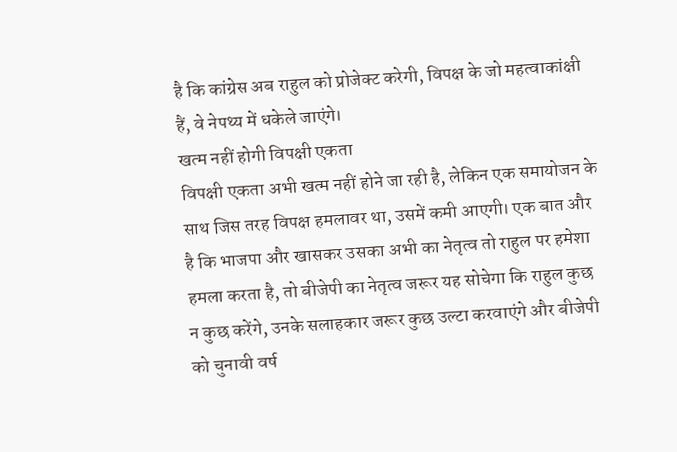है कि कांग्रेस अब राहुल को प्रोजेक्ट करेगी, विपक्ष के जो महत्वाकांक्षी हैं, वे नेपथ्य में धकेले जाएंगे।
खत्म नहीं होगी विपक्षी एकता
विपक्षी एकता अभी खत्म नहीं होने जा रही है, लेकिन एक समायोजन के साथ जिस तरह विपक्ष हमलावर था, उसमें कमी आएगी। एक बात और है कि भाजपा और खासकर उसका अभी का नेतृत्व तो राहुल पर हमेशा हमला करता है, तो बीजेपी का नेतृत्व जरूर यह सोचेगा कि राहुल कुछ न कुछ करेंगे, उनके सलाहकार जरूर कुछ उल्टा करवाएंगे और बीजेपी को चुनावी वर्ष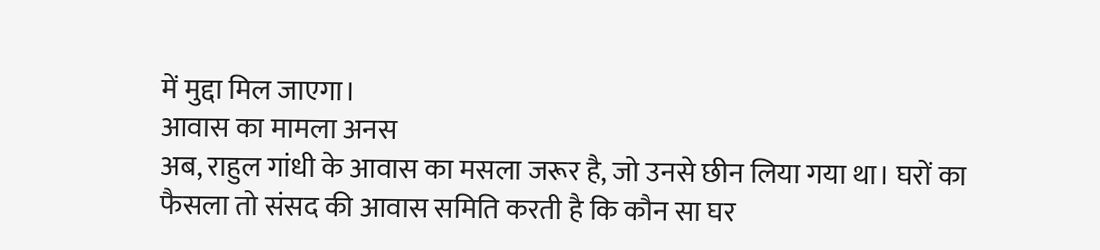में मुद्दा मिल जाएगा।
आवास का मामला अनस
अब, राहुल गांधी के आवास का मसला जरूर है, जो उनसे छीन लिया गया था। घरों का फैसला तो संसद की आवास समिति करती है कि कौन सा घर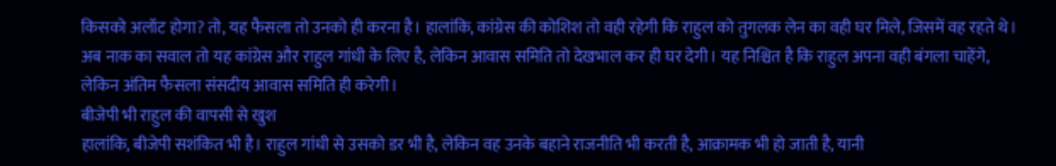किसको अलॉट होगा? तो, यह फैसला तो उनको ही करना है। हालांकि, कांग्रेस की कोशिश तो वही रहेगी कि राहुल को तुगलक लेन का वही घर मिले, जिसमें वह रहते थे। अब नाक का सवाल तो यह कांग्रेस और राहुल गांधी के लिए है, लेकिन आवास समिति तो देखभाल कर ही घर देगी। यह निश्चित है कि राहुल अपना वही बंगला चाहेंगे, लेकिन अंतिम फैसला संसदीय आवास समिति ही करेगी।
बीजेपी भी राहुल की वापसी से खुश
हालांकि, बीजेपी सशंकित भी है। राहुल गांधी से उसको डर भी है, लेकिन वह उनके बहाने राजनीति भी करती है, आक्रामक भी हो जाती है, यानी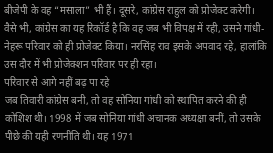बीजेपी के वह “मसाला” भी हैं। दूसरे, कांग्रेस राहुल को प्रोजेक्ट करेगी। वैसे भी, कांग्रेस का यह रिकॉर्ड है कि वह जब भी विपक्ष में रही, उसने गांधी-नेहरू परिवार को ही प्रोजेक्ट किया। नरसिंह राव इसके अपवाद रहे, हालांकि उस दौर में भी प्रोजेक्शन परिवार पर ही रहा।
परिवार से आगे नहीं बढ़ पा रहे
जब तिवारी कांग्रेस बनी, तो वह सोनिया गांधी को स्थापित करने की ही कोशिश थी। 1998 में जब सोनिया गांधी अचानक अध्यक्षा बनीं, तो उसके पीछे की यही रणनीति थी। यह 1971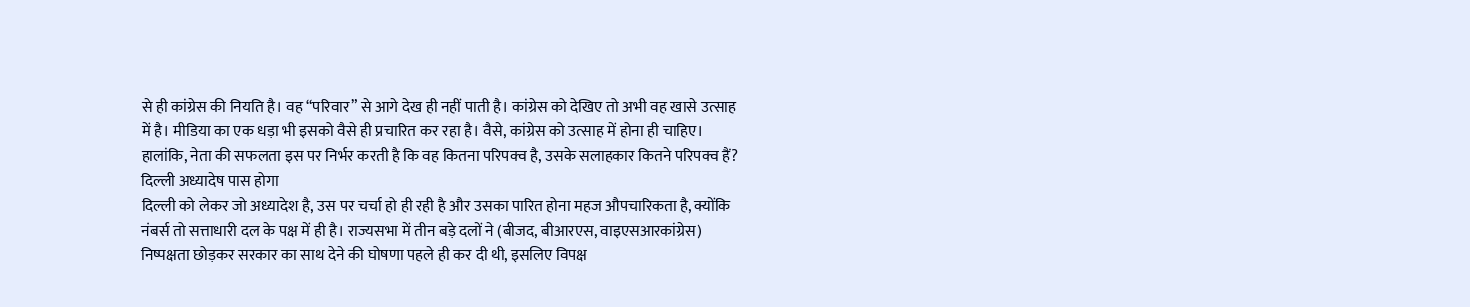से ही कांग्रेस की नियति है। वह “परिवार” से आगे देख ही नहीं पाती है। कांग्रेस को देखिए तो अभी वह खासे उत्साह में है। मीडिया का एक धड़ा भी इसको वैसे ही प्रचारित कर रहा है। वैसे, कांग्रेस को उत्साह में होना ही चाहिए। हालांकि, नेता की सफलता इस पर निर्भर करती है कि वह कितना परिपक्व है, उसके सलाहकार कितने परिपक्व हैं?
दिल्ली अध्यादेष पास होगा
दिल्ली को लेकर जो अध्यादेश है, उस पर चर्चा हो ही रही है और उसका पारित होना महज औपचारिकता है, क्योंकि नंबर्स तो सत्ताधारी दल के पक्ष में ही है। राज्यसभा में तीन बड़े दलों ने (बीजद, बीआरएस, वाइएसआरकांग्रेस) निष्पक्षता छोड़कर सरकार का साथ देने की घोषणा पहले ही कर दी थी, इसलिए विपक्ष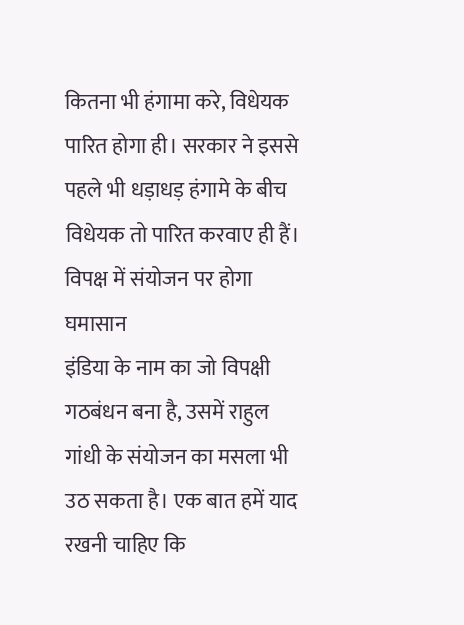कितना भी हंगामा करे, विधेयक पारित होगा ही। सरकार ने इससे पहले भी धड़ाधड़ हंगामे के बीच विधेयक तो पारित करवाए ही हैं।
विपक्ष में संयोजन पर होगा घमासान
इंडिया के नाम का जो विपक्षी गठबंधन बना है, उसमें राहुल गांधी के संयोजन का मसला भी उठ सकता है। एक बात हमें याद रखनी चाहिए कि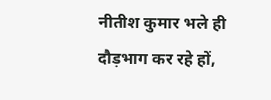नीतीश कुमार भले ही दौड़भाग कर रहे हों,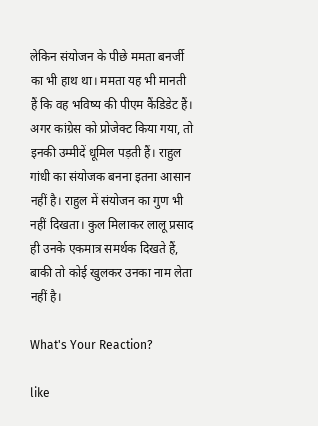लेकिन संयोजन के पीछे ममता बनर्जी का भी हाथ था। ममता यह भी मानती हैं कि वह भविष्य की पीएम कैंडिडेट हैं। अगर कांग्रेस को प्रोजेक्ट किया गया, तो इनकी उम्मीदें धूमिल पड़ती हैं। राहुल गांधी का संयोजक बनना इतना आसान नहीं है। राहुल में संयोजन का गुण भी नहीं दिखता। कुल मिलाकर लालू प्रसाद ही उनके एकमात्र समर्थक दिखते हैं, बाकी तो कोई खुलकर उनका नाम लेता नहीं है।

What's Your Reaction?

like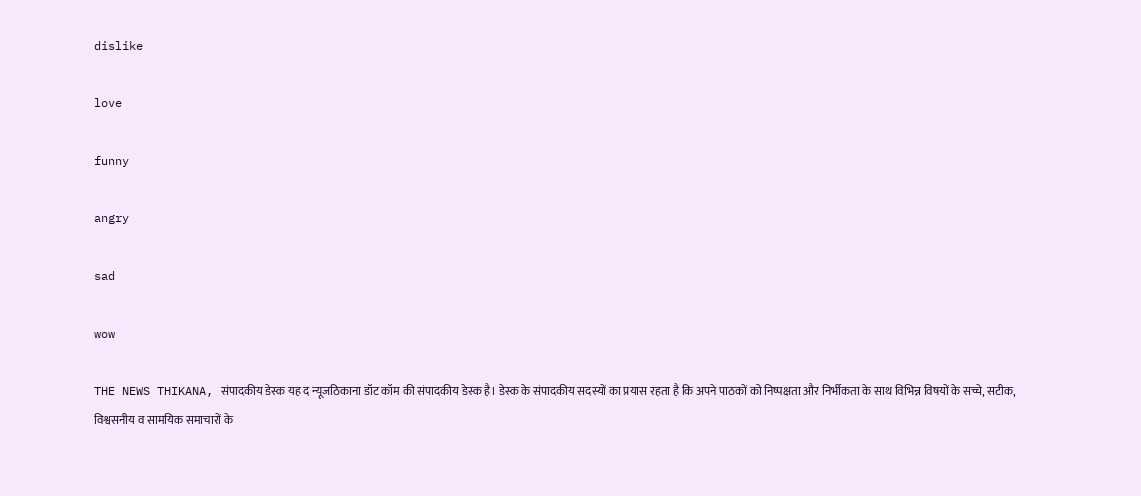dislike

love

funny

angry

sad

wow

THE NEWS THIKANA, संपादकीय डेस्क यह द न्यूजठिकाना डॉट कॉम की संपादकीय डेस्क है। डेस्क के संपादकीय सदस्यों का प्रयास रहता है कि अपने पाठकों को निष्पक्षता और निर्भीकता के साथ विभिन्न विषयों के सच्चे, सटीक, विश्वसनीय व सामयिक समाचारों के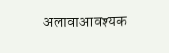अलावाआवश्यक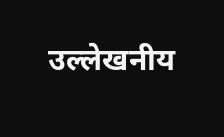उल्लेखनीय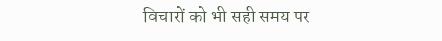विचारों को भी सही समय पर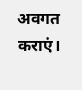अवगत कराएं।